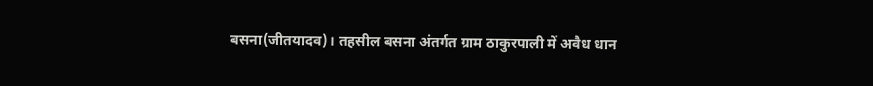बसना(जीतयादव)। तहसील बसना अंतर्गत ग्राम ठाकुरपाली में अवैध धान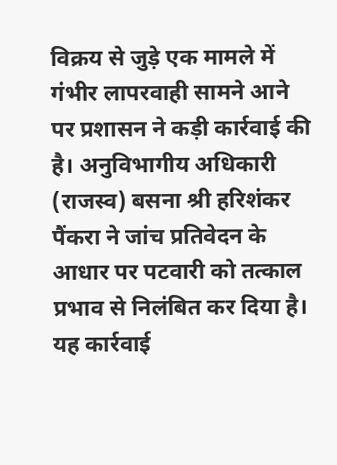विक्रय से जुड़े एक मामले में गंभीर लापरवाही सामने आने पर प्रशासन ने कड़ी कार्रवाई की है। अनुविभागीय अधिकारी (राजस्व) बसना श्री हरिशंकर पैंकरा ने जांच प्रतिवेदन के आधार पर पटवारी को तत्काल प्रभाव से निलंबित कर दिया है।
यह कार्रवाई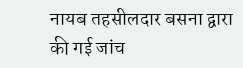नायब तहसीलदार बसना द्वारा की गई जांच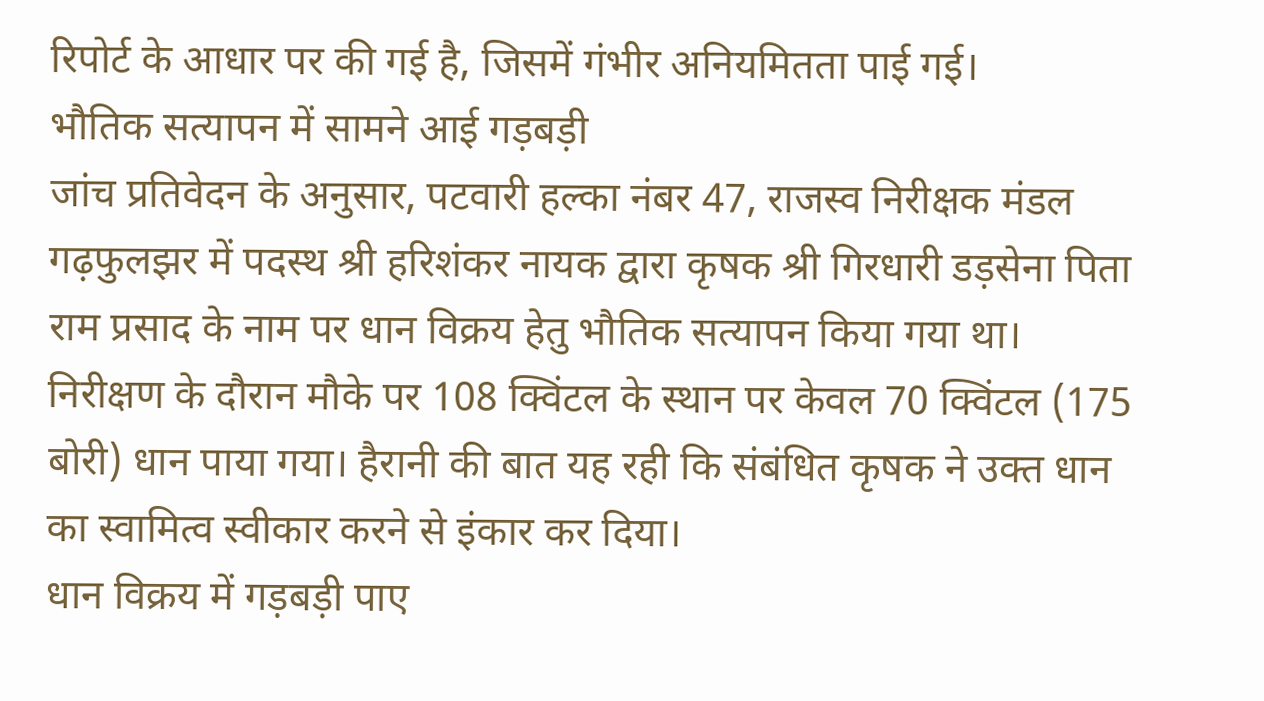रिपोर्ट के आधार पर की गई है, जिसमें गंभीर अनियमितता पाई गई।
भौतिक सत्यापन में सामने आई गड़बड़ी
जांच प्रतिवेदन के अनुसार, पटवारी हल्का नंबर 47, राजस्व निरीक्षक मंडल गढ़फुलझर में पदस्थ श्री हरिशंकर नायक द्वारा कृषक श्री गिरधारी डड़सेना पिता राम प्रसाद के नाम पर धान विक्रय हेतु भौतिक सत्यापन किया गया था।
निरीक्षण के दौरान मौके पर 108 क्विंटल के स्थान पर केवल 70 क्विंटल (175 बोरी) धान पाया गया। हैरानी की बात यह रही कि संबंधित कृषक ने उक्त धान का स्वामित्व स्वीकार करने से इंकार कर दिया।
धान विक्रय में गड़बड़ी पाए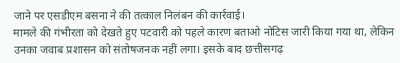जाने पर एसडीएम बसना ने की तत्काल निलंबन की कार्रवाई।
मामले की गंभीरता को देखते हुए पटवारी को पहले कारण बताओ नोटिस जारी किया गया था, लेकिन उनका जवाब प्रशासन को संतोषजनक नहीं लगा। इसके बाद छत्तीसगढ़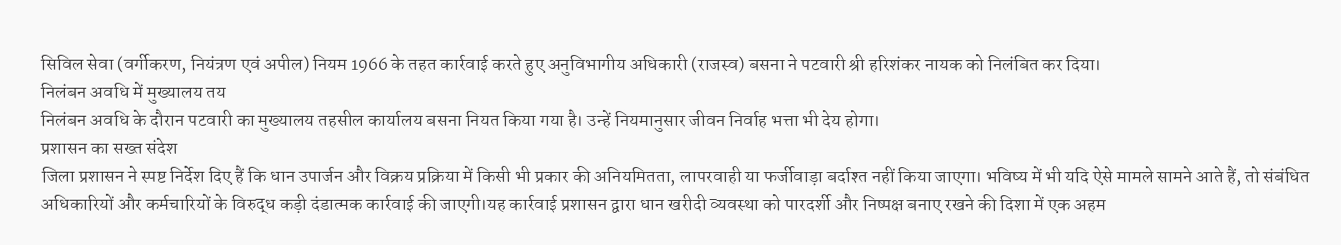सिविल सेवा (वर्गीकरण, नियंत्रण एवं अपील) नियम 1966 के तहत कार्रवाई करते हुए अनुविभागीय अधिकारी (राजस्व) बसना ने पटवारी श्री हरिशंकर नायक को निलंबित कर दिया।
निलंबन अवधि में मुख्यालय तय
निलंबन अवधि के दौरान पटवारी का मुख्यालय तहसील कार्यालय बसना नियत किया गया है। उन्हें नियमानुसार जीवन निर्वाह भत्ता भी देय होगा।
प्रशासन का सख्त संदेश
जिला प्रशासन ने स्पष्ट निर्देश दिए हैं कि धान उपार्जन और विक्रय प्रक्रिया में किसी भी प्रकार की अनियमितता, लापरवाही या फर्जीवाड़ा बर्दाश्त नहीं किया जाएगा। भविष्य में भी यदि ऐसे मामले सामने आते हैं, तो संबंधित अधिकारियों और कर्मचारियों के विरुद्ध कड़ी दंडात्मक कार्रवाई की जाएगी।यह कार्रवाई प्रशासन द्वारा धान खरीदी व्यवस्था को पारदर्शी और निष्पक्ष बनाए रखने की दिशा में एक अहम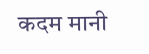कदम मानी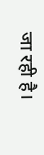जा रही है।